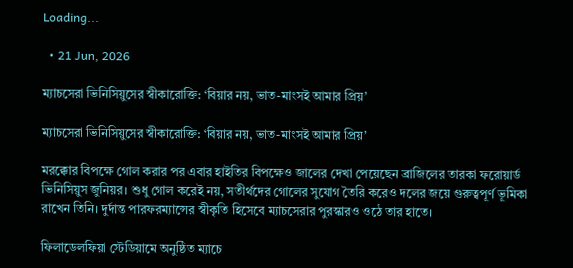Loading...

  • 21 Jun, 2026

ম্যাচসেরা ভিনিসিয়ুসের স্বীকারোক্তি: ‘বিয়ার নয়, ভাত-মাংসই আমার প্রিয়’

ম্যাচসেরা ভিনিসিয়ুসের স্বীকারোক্তি: ‘বিয়ার নয়, ভাত-মাংসই আমার প্রিয়’

মরক্কোর বিপক্ষে গোল করার পর এবার হাইতির বিপক্ষেও জালের দেখা পেয়েছেন ব্রাজিলের তারকা ফরোয়ার্ড ভিনিসিয়ুস জুনিয়র। শুধু গোল করেই নয়, সতীর্থদের গোলের সুযোগ তৈরি করেও দলের জয়ে গুরুত্বপূর্ণ ভূমিকা রাখেন তিনি। দুর্দান্ত পারফরম্যান্সের স্বীকৃতি হিসেবে ম্যাচসেরার পুরস্কারও ওঠে তার হাতে।

ফিলাডেলফিয়া স্টেডিয়ামে অনুষ্ঠিত ম্যাচে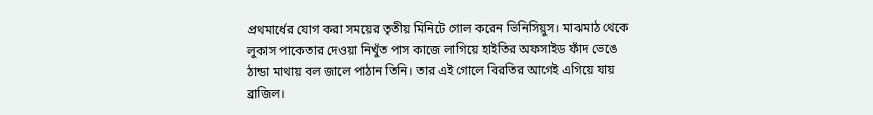প্রথমার্ধের যোগ করা সময়ের তৃতীয় মিনিটে গোল করেন ভিনিসিয়ুস। মাঝমাঠ থেকে লুকাস পাকেতার দেওয়া নিখুঁত পাস কাজে লাগিয়ে হাইতির অফসাইড ফাঁদ ভেঙে ঠান্ডা মাথায় বল জালে পাঠান তিনি। তার এই গোলে বিরতির আগেই এগিয়ে যায় ব্রাজিল।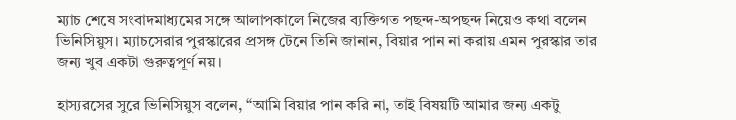ম্যাচ শেষে সংবাদমাধ্যমের সঙ্গে আলাপকালে নিজের ব্যক্তিগত পছন্দ-অপছন্দ নিয়েও কথা বলেন ভিনিসিয়ুস। ম্যাচসেরার পুরস্কারের প্রসঙ্গ টেনে তিনি জানান, বিয়ার পান না করায় এমন পুরস্কার তার জন্য খুব একটা গুরুত্বপূর্ণ নয়।

হাস্যরসের সুরে ভিনিসিয়ুস বলেন, “আমি বিয়ার পান করি না, তাই বিষয়টি আমার জন্য একটু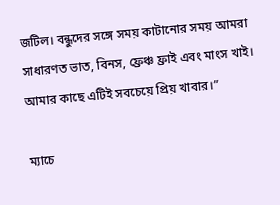জটিল। বন্ধুদের সঙ্গে সময় কাটানোর সময় আমরা সাধারণত ভাত, বিনস, ফ্রেঞ্চ ফ্রাই এবং মাংস খাই। আমার কাছে এটিই সবচেয়ে প্রিয় খাবার।”

ম্যাচে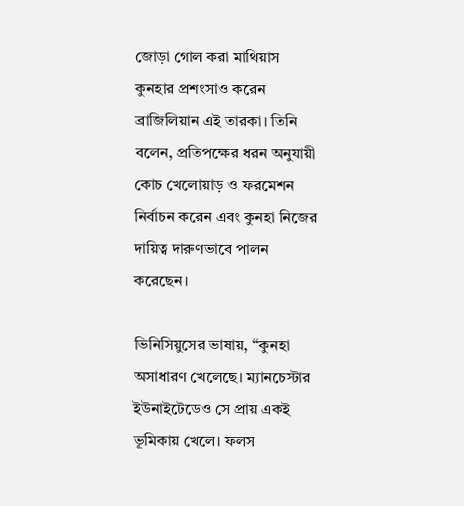জোড়া গোল করা মাথিয়াস কুনহার প্রশংসাও করেন ব্রাজিলিয়ান এই তারকা। তিনি বলেন, প্রতিপক্ষের ধরন অনুযায়ী কোচ খেলোয়াড় ও ফরমেশন নির্বাচন করেন এবং কুনহা নিজের দায়িত্ব দারুণভাবে পালন করেছেন।

ভিনিসিয়ুসের ভাষায়, “কুনহা অসাধারণ খেলেছে। ম্যানচেস্টার ইউনাইটেডেও সে প্রায় একই ভূমিকায় খেলে। ফলস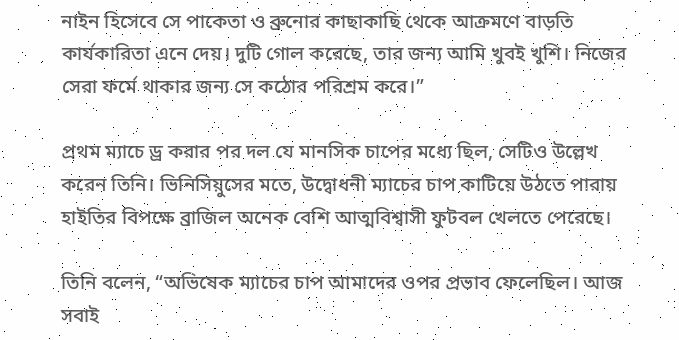নাইন হিসেবে সে পাকেতা ও ব্রুনোর কাছাকাছি থেকে আক্রমণে বাড়তি কার্যকারিতা এনে দেয়। দুটি গোল করেছে, তার জন্য আমি খুবই খুশি। নিজের সেরা ফর্মে থাকার জন্য সে কঠোর পরিশ্রম করে।”

প্রথম ম্যাচে ড্র করার পর দল যে মানসিক চাপের মধ্যে ছিল, সেটিও উল্লেখ করেন তিনি। ভিনিসিয়ুসের মতে, উদ্বোধনী ম্যাচের চাপ কাটিয়ে উঠতে পারায় হাইতির বিপক্ষে ব্রাজিল অনেক বেশি আত্মবিশ্বাসী ফুটবল খেলতে পেরেছে।

তিনি বলেন, “অভিষেক ম্যাচের চাপ আমাদের ওপর প্রভাব ফেলেছিল। আজ সবাই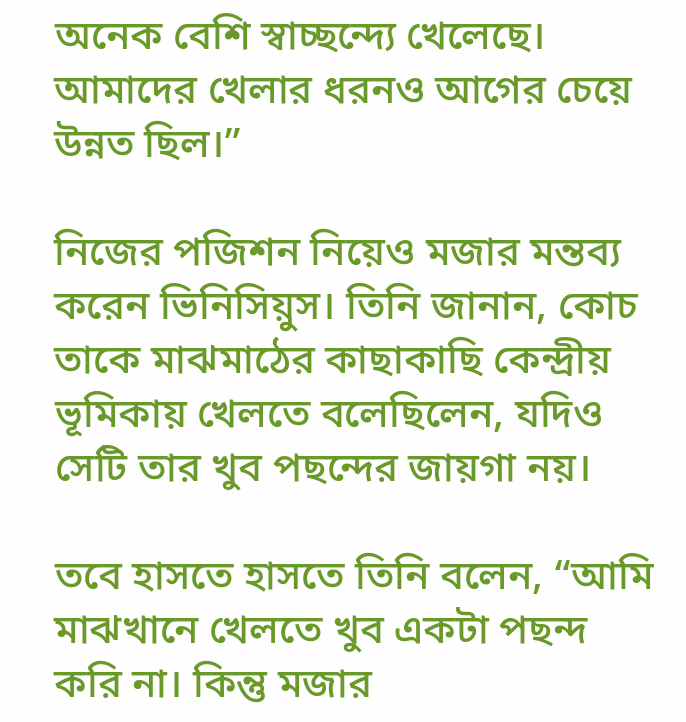অনেক বেশি স্বাচ্ছন্দ্যে খেলেছে। আমাদের খেলার ধরনও আগের চেয়ে উন্নত ছিল।”

নিজের পজিশন নিয়েও মজার মন্তব্য করেন ভিনিসিয়ুস। তিনি জানান, কোচ তাকে মাঝমাঠের কাছাকাছি কেন্দ্রীয় ভূমিকায় খেলতে বলেছিলেন, যদিও সেটি তার খুব পছন্দের জায়গা নয়।

তবে হাসতে হাসতে তিনি বলেন, “আমি মাঝখানে খেলতে খুব একটা পছন্দ করি না। কিন্তু মজার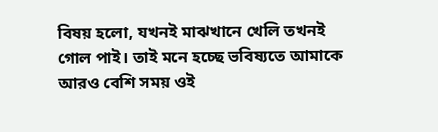বিষয় হলো, যখনই মাঝখানে খেলি তখনই গোল পাই। তাই মনে হচ্ছে ভবিষ্যতে আমাকে আরও বেশি সময় ওই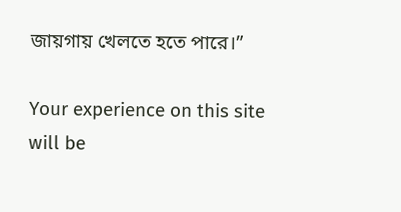জায়গায় খেলতে হতে পারে।”

Your experience on this site will be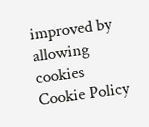improved by allowing cookies Cookie Policy